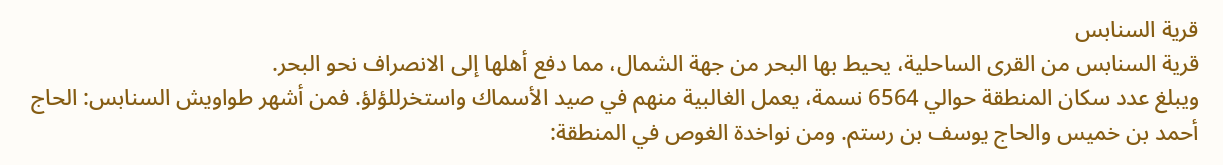قرية السنابس
قرية السنابس من القرى الساحلية، يحيط بها البحر من جهة الشمال، مما دفع أهلها إلى الانصراف نحو البحر.
ويبلغ عدد سكان المنطقة حوالي 6564 نسمة، يعمل الغالبية منهم في صيد الأسماك واستخرللؤلؤ. فمن أشهر طواويش السنابس: الحاج أحمد بن خميس والحاج يوسف بن رستم. ومن نواخدة الغوص في المنطقة: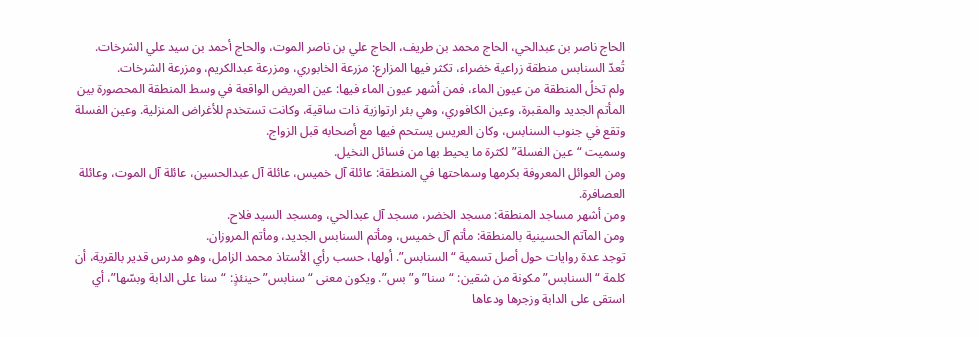الحاج ناصر بن عبدالحي، الحاج محمد بن طريف، الحاج علي بن ناصر الموت، والحاج أحمد بن سيد علي الشرخات.
تُعدّ السنابس منطقة زراعية خضراء، تكثر فيها المزارع: مزرعة الخابوري، ومزرعة عبدالكريم، ومزرعة الشرخات.
ولم تخلُ المنطقة من عيون الماء، فمن أشهر عيون الماء فيها: عين العريض الواقعة في وسط المنطقة المحصورة بين المأتم الجديد والمقبرة، وعين الكافوري، وهي بئر ارتوازية ذات ساقية، وكانت تستخدم للأغراض المنزلية. وعين الفسلة وتقع في جنوب السنابس، وكان العريس يستحم فيها مع أصحابه قبل الزواج.
وسميت “عين الفسلة” لكثرة ما يحيط بها من فسائل النخيل.
ومن العوائل المعروفة بكرمها وسماحتها في المنطقة: عائلة آل خميس، عائلة آل عبدالحسين، عائلة آل الموت، وعائلة العصافرة.
ومن أشهر مساجد المنطقة: مسجد الخضر، مسجد آل عبدالحي، ومسجد السيد فلاح.
ومن المآتم الحسينية بالمنطقة: مأتم آل خميس، ومأتم السنابس الجديد، ومأتم المروزان.
توجد عدة روايات حول أصل تسمية “السنابس”. أولها، حسب رأي الأستاذ محمد الزامل، وهو مدرس قدير بالقرية، أن كلمة “السنابس” مكونة من شقين: “سنا” و”بس”. ويكون معنى “سنابس” حينئذٍ: “سنا على الدابة وبسّها”، أي استقى على الدابة وزجرها ودعاها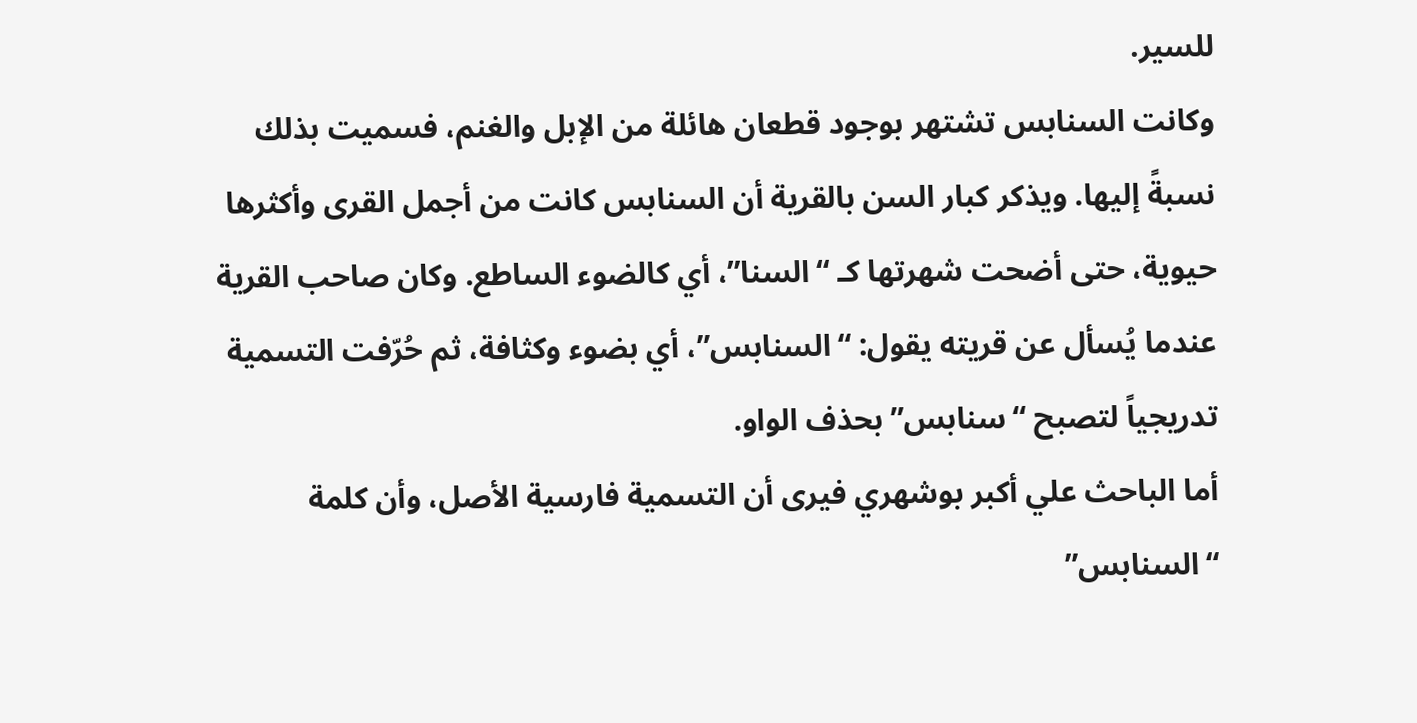للسير.
وكانت السنابس تشتهر بوجود قطعان هائلة من الإبل والغنم، فسميت بذلك نسبةً إليها. ويذكر كبار السن بالقرية أن السنابس كانت من أجمل القرى وأكثرها حيوية، حتى أضحت شهرتها كـ “السنا”، أي كالضوء الساطع. وكان صاحب القرية عندما يُسأل عن قريته يقول: “السنابس”، أي بضوء وكثافة، ثم حُرّفت التسمية تدريجياً لتصبح “سنابس” بحذف الواو.
أما الباحث علي أكبر بوشهري فيرى أن التسمية فارسية الأصل، وأن كلمة “السنابس”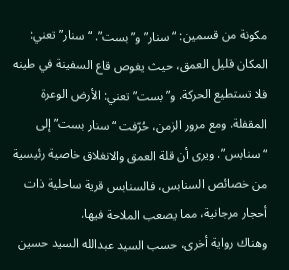مكونة من قسمين: “سنار” و”بست”. “سنار” تعني: المكان قليل العمق، حيث يغوص قاع السفينة في طينه فلا تستطيع الحركة. و”بست” تعني: الأرض الوعرة المقفلة. ومع مرور الزمن، حُرّفت “سنار بست” إلى “سنابس”. ويرى أن قلة العمق والانغلاق خاصية رئيسية من خصائص السنابس، فالسنابس قرية ساحلية ذات أحجار مرجانية، مما يصعب الملاحة فيها.
وهناك رواية أخرى، حسب السيد عبدالله السيد حسين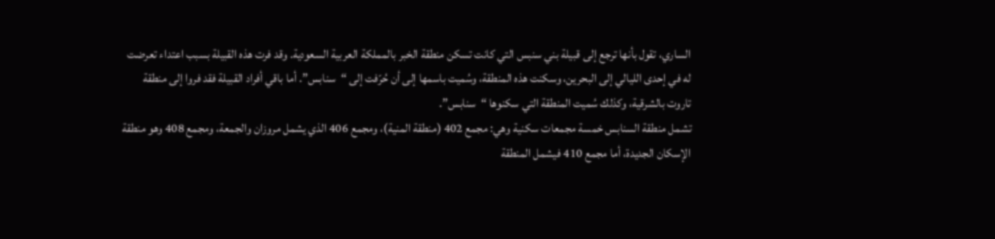الساري، تقول بأنها ترجع إلى قبيلة بني سنبس التي كانت تسكن منطقة الخبر بالمملكة العربية السعودية. وقد فرت هذه القبيلة بسبب اعتداء تعرضت له في إحدى الليالي إلى البحرين، وسكنت هذه المنطقة، وسُميت باسمها إلى أن حُرّفت إلى “سنابس”. أما باقي أفراد القبيلة فقد فروا إلى منطقة تاروت بالشرقية، وكذلك سُميت المنطقة التي سكنوها “سنابس”.
تشمل منطقة السنابس خمسة مجمعات سكنية وهي: مجمع 402 (منطقة المنية)، ومجمع 406 الذي يشمل مروزان والجمعة، ومجمع 408 وهو منطقة الإسكان الجديدة، أما مجمع 410 فيشمل المنطقة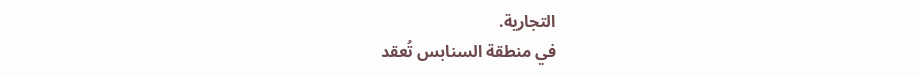التجارية.
في منطقة السنابس تُعقد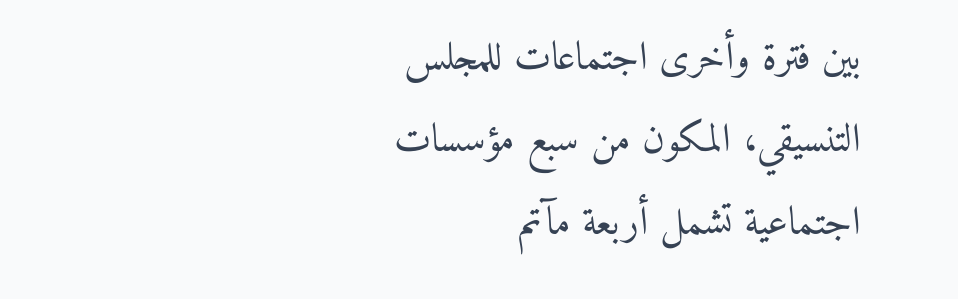بين فترة وأخرى اجتماعات للمجلس التنسيقي، المكون من سبع مؤسسات اجتماعية تشمل أربعة مآتم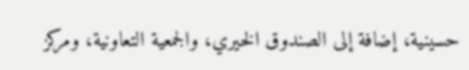حسينية، إضافة إلى الصندوق الخيري، والجمعية التعاونية، ومركز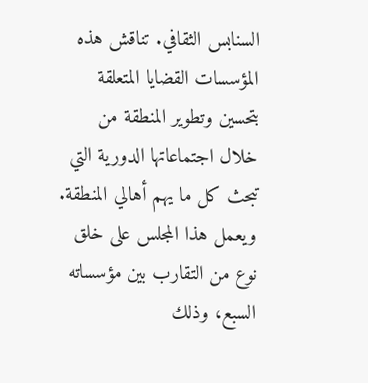السنابس الثقافي. تناقش هذه المؤسسات القضايا المتعلقة بتحسين وتطوير المنطقة من خلال اجتماعاتها الدورية التي تبحث كل ما يهم أهالي المنطقة.
ويعمل هذا المجلس على خلق نوع من التقارب بين مؤسساته السبع، وذلك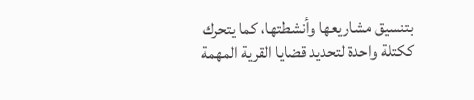بتنسيق مشاريعها وأنشطتها، كما يتحرك ككتلة واحدة لتحديد قضايا القرية المهمة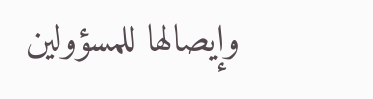وإيصالها للمسؤولين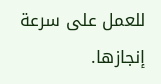للعمل على سرعة إنجازها.